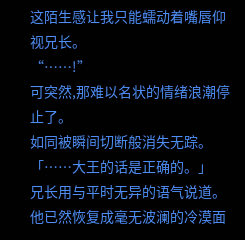这陌生感让我只能蠕动着嘴唇仰视兄长。
“……!”
可突然,那难以名状的情绪浪潮停止了。
如同被瞬间切断般消失无踪。
「……大王的话是正确的。」
兄长用与平时无异的语气说道。
他已然恢复成毫无波澜的冷漠面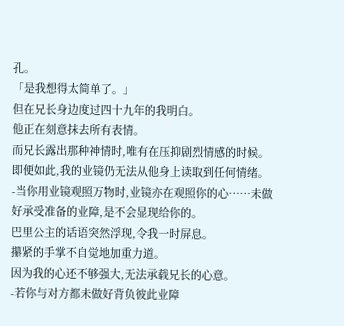孔。
「是我想得太简单了。」
但在兄长身边度过四十九年的我明白。
他正在刻意抹去所有表情。
而兄长露出那种神情时,唯有在压抑剧烈情感的时候。
即便如此,我的业镜仍无法从他身上读取到任何情绪。
-当你用业镜观照万物时,业镜亦在观照你的心……未做好承受准备的业障,是不会显现给你的。
巴里公主的话语突然浮现,令我一时屏息。
攥紧的手掌不自觉地加重力道。
因为我的心还不够强大,无法承载兄长的心意。
-若你与对方都未做好背负彼此业障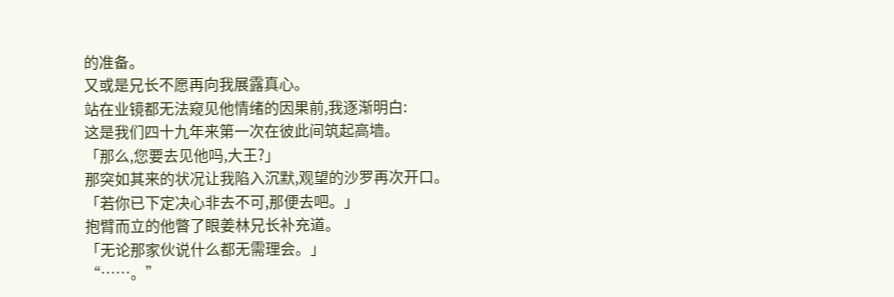的准备。
又或是兄长不愿再向我展露真心。
站在业镜都无法窥见他情绪的因果前,我逐渐明白:
这是我们四十九年来第一次在彼此间筑起高墙。
「那么,您要去见他吗,大王?」
那突如其来的状况让我陷入沉默,观望的沙罗再次开口。
「若你已下定决心非去不可,那便去吧。」
抱臂而立的他瞥了眼姜林兄长补充道。
「无论那家伙说什么都无需理会。」
“……。”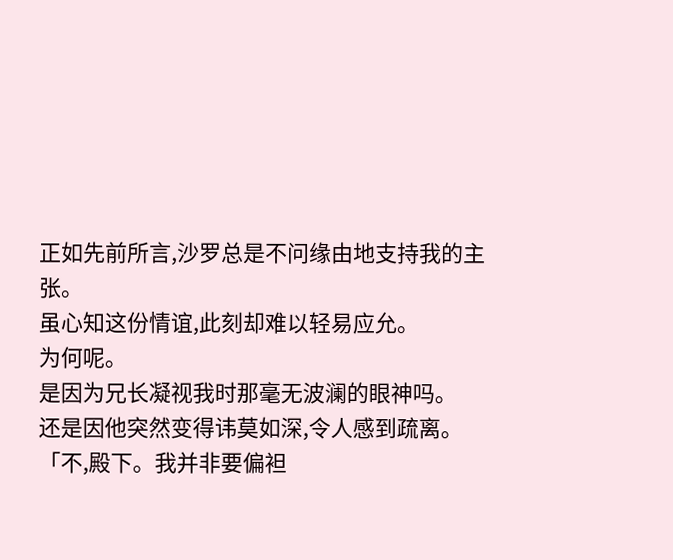正如先前所言,沙罗总是不问缘由地支持我的主张。
虽心知这份情谊,此刻却难以轻易应允。
为何呢。
是因为兄长凝视我时那毫无波澜的眼神吗。
还是因他突然变得讳莫如深,令人感到疏离。
「不,殿下。我并非要偏袒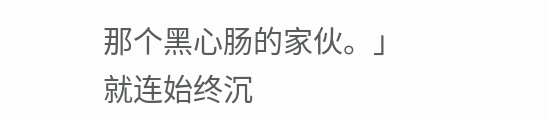那个黑心肠的家伙。」
就连始终沉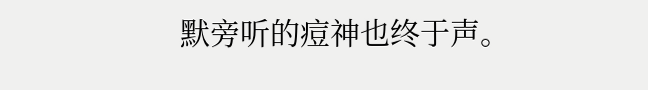默旁听的痘神也终于声。